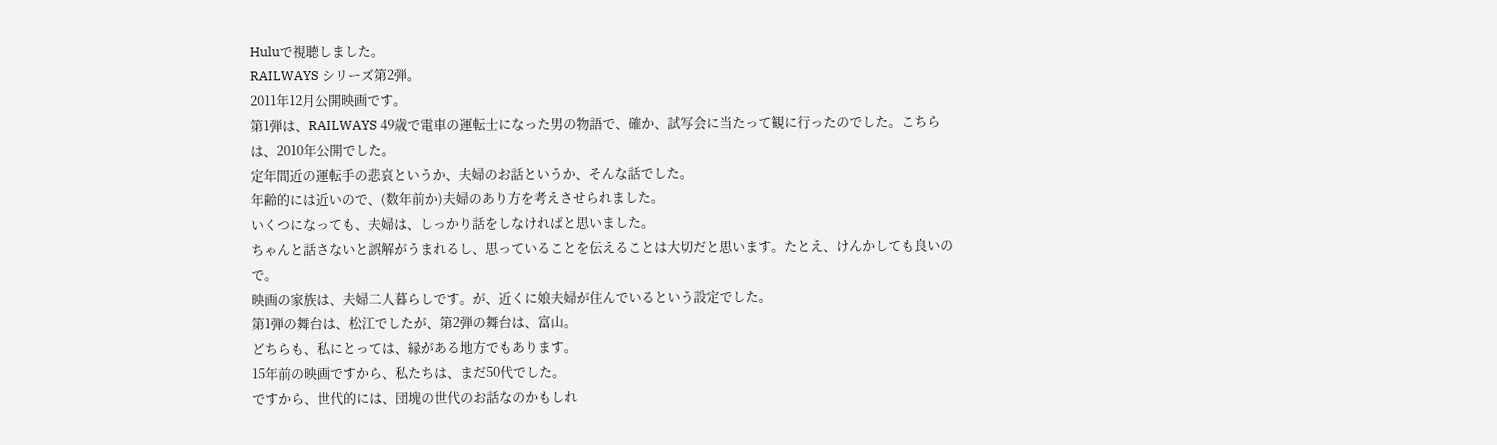Huluで視聴しました。
RAILWAYS シリーズ第2弾。
2011年12月公開映画です。
第1弾は、RAILWAYS 49歳で電車の運転士になった男の物語で、確か、試写会に当たって観に行ったのでした。こちらは、2010年公開でした。
定年間近の運転手の悲哀というか、夫婦のお話というか、そんな話でした。
年齢的には近いので、(数年前か)夫婦のあり方を考えさせられました。
いくつになっても、夫婦は、しっかり話をしなければと思いました。
ちゃんと話さないと誤解がうまれるし、思っていることを伝えることは大切だと思います。たとえ、けんかしても良いので。
映画の家族は、夫婦二人暮らしです。が、近くに娘夫婦が住んでいるという設定でした。
第1弾の舞台は、松江でしたが、第2弾の舞台は、富山。
どちらも、私にとっては、縁がある地方でもあります。
15年前の映画ですから、私たちは、まだ50代でした。
ですから、世代的には、団塊の世代のお話なのかもしれ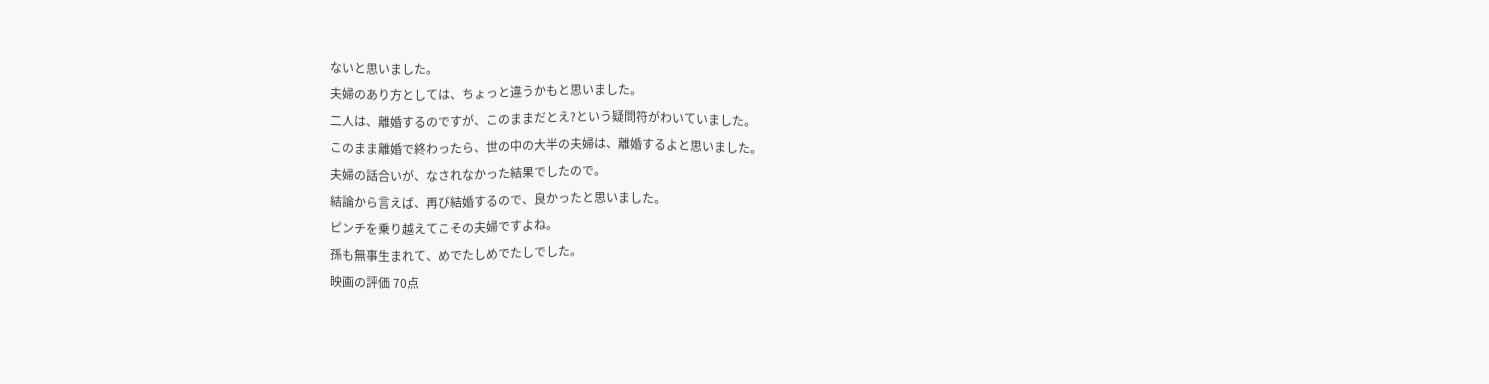ないと思いました。
夫婦のあり方としては、ちょっと違うかもと思いました。
二人は、離婚するのですが、このままだとえ?という疑問符がわいていました。
このまま離婚で終わったら、世の中の大半の夫婦は、離婚するよと思いました。
夫婦の話合いが、なされなかった結果でしたので。
結論から言えば、再び結婚するので、良かったと思いました。
ピンチを乗り越えてこその夫婦ですよね。
孫も無事生まれて、めでたしめでたしでした。
映画の評価 70点